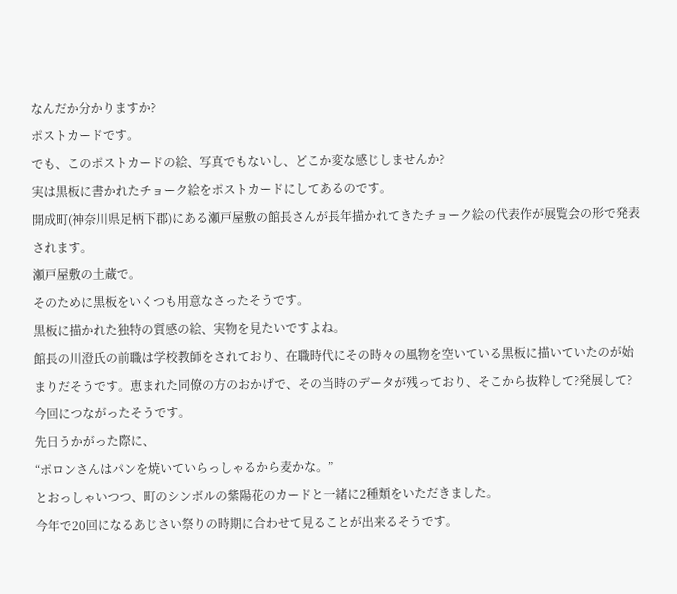なんだか分かりますか?
ポストカードです。
でも、このポストカードの絵、写真でもないし、どこか変な感じしませんか?
実は黒板に書かれたチョーク絵をポストカードにしてあるのです。
開成町(神奈川県足柄下郡)にある瀬戸屋敷の館長さんが長年描かれてきたチョーク絵の代表作が展覧会の形で発表されます。
瀬戸屋敷の土蔵で。
そのために黒板をいくつも用意なさったそうです。
黒板に描かれた独特の質感の絵、実物を見たいですよね。
館長の川澄氏の前職は学校教師をされており、在職時代にその時々の風物を空いている黒板に描いていたのが始まりだそうです。恵まれた同僚の方のおかげで、その当時のデータが残っており、そこから抜粋して?発展して?今回につながったそうです。
先日うかがった際に、
“ポロンさんはパンを焼いていらっしゃるから麦かな。”
とおっしゃいつつ、町のシンボルの紫陽花のカードと一緒に2種類をいただきました。
今年で20回になるあじさい祭りの時期に合わせて見ることが出来るそうです。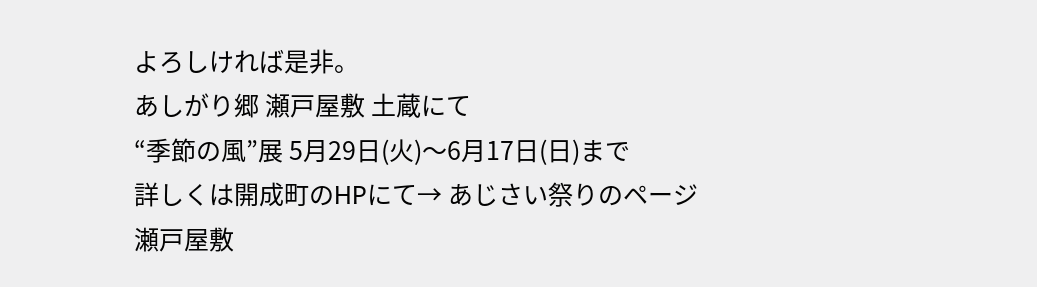よろしければ是非。
あしがり郷 瀬戸屋敷 土蔵にて
“季節の風”展 5月29日(火)〜6月17日(日)まで
詳しくは開成町のHPにて→ あじさい祭りのページ
瀬戸屋敷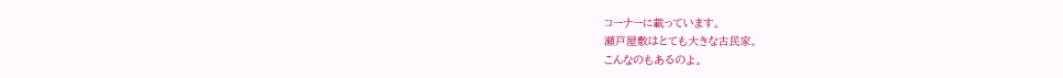コーナーに載っています。
瀬戸屋敷はとても大きな古民家。
こんなのもあるのよ。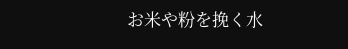お米や粉を挽く水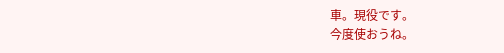車。現役です。
今度使おうね。